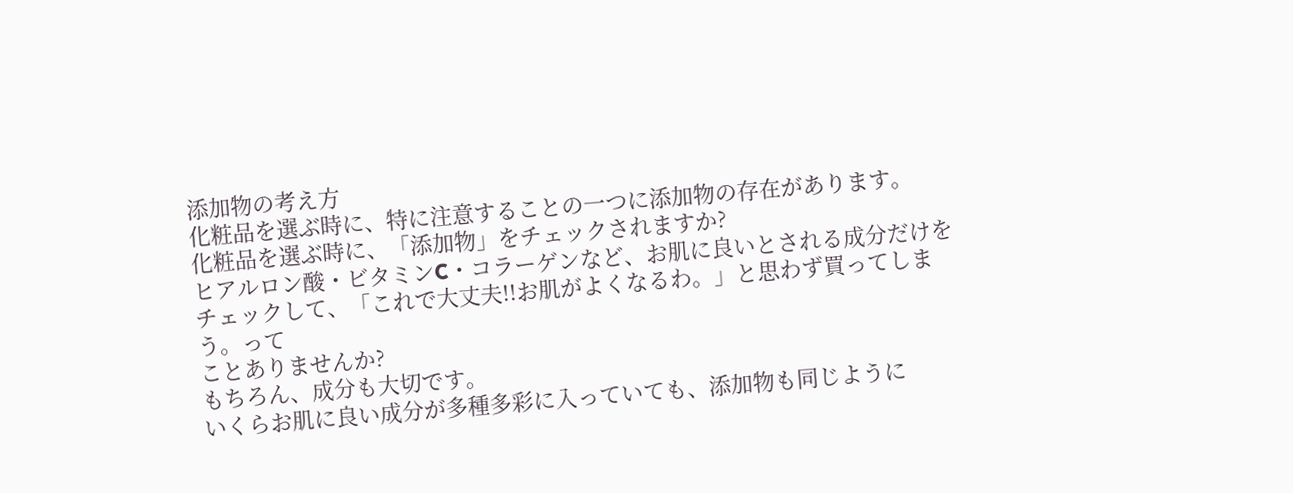添加物の考え方
化粧品を選ぶ時に、特に注意することの一つに添加物の存在があります。
化粧品を選ぶ時に、「添加物」をチェックされますか?
ヒアルロン酸・ビタミンC・コラーゲンなど、お肌に良いとされる成分だけを
チェックして、「これで大丈夫!!お肌がよくなるわ。」と思わず買ってしまう。って
ことありませんか?
もちろん、成分も大切です。
いくらお肌に良い成分が多種多彩に入っていても、添加物も同じように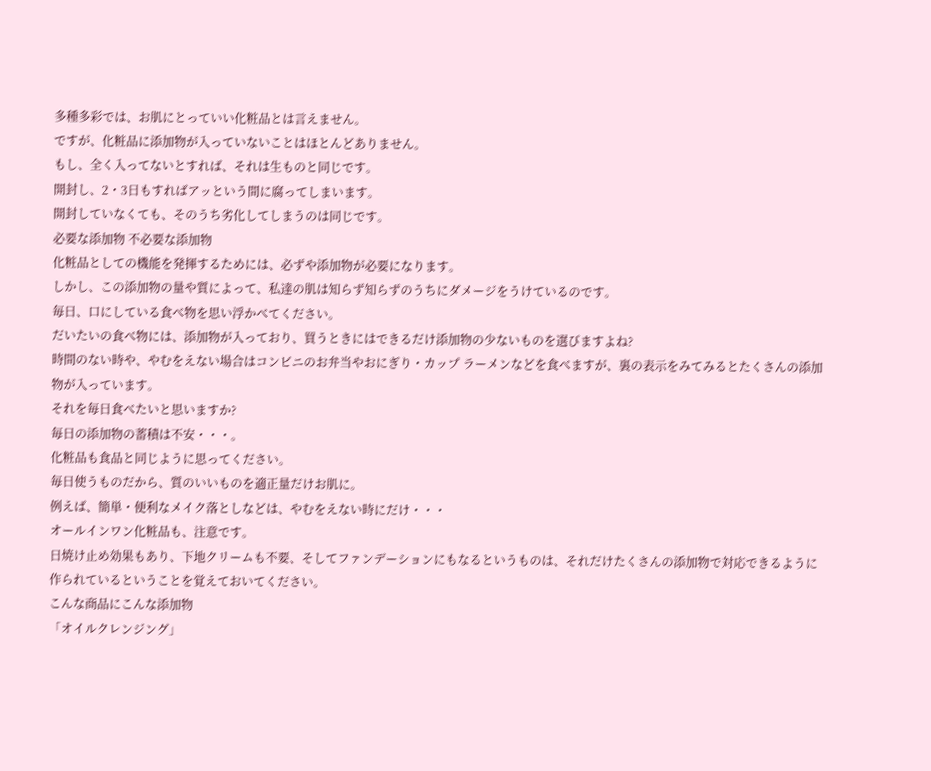多種多彩では、お肌にとっていい化粧品とは言えません。
ですが、化粧品に添加物が入っていないことはほとんどありません。
もし、全く入ってないとすれば、それは生ものと同じです。
開封し、2・3日もすればアッという間に腐ってしまいます。
開封していなくても、そのうち劣化してしまうのは同じです。
必要な添加物 不必要な添加物
化粧品としての機能を発揮するためには、必ずや添加物が必要になります。
しかし、この添加物の量や質によって、私達の肌は知らず知らずのうちにダメージをうけているのです。
毎日、口にしている食べ物を思い浮かべてください。
だいたいの食べ物には、添加物が入っており、買うときにはできるだけ添加物の少ないものを選びますよね?
時間のない時や、やむをえない場合はコンビニのお弁当やおにぎり・カップ ラーメンなどを食べますが、裏の表示をみてみるとたくさんの添加物が入っています。
それを毎日食べたいと思いますか?
毎日の添加物の蓄積は不安・・・。
化粧品も食品と同じように思ってください。
毎日使うものだから、質のいいものを適正量だけお肌に。
例えば、簡単・便利なメイク落としなどは、やむをえない時にだけ・・・
オールインワン化粧品も、注意です。
日焼け止め効果もあり、下地クリームも不要、そしてファンデーションにもなるというものは、それだけたくさんの添加物で対応できるように作られているということを覚えておいてください。
こんな商品にこんな添加物
「オイルクレンジング」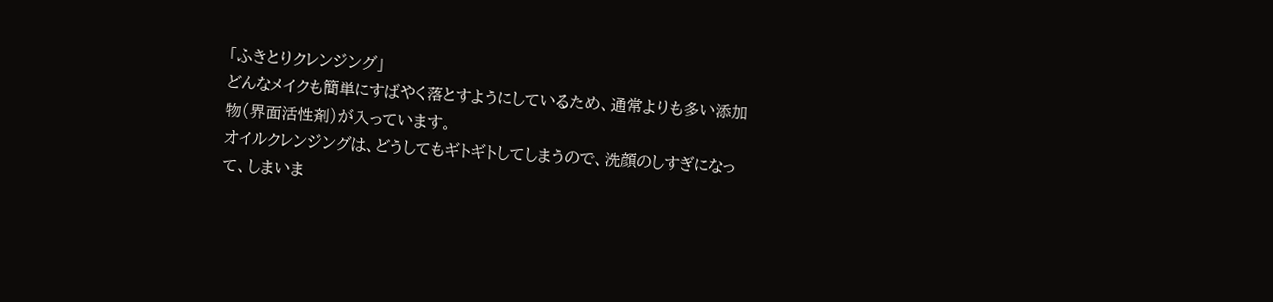「ふきとりクレンジング」
どんなメイクも簡単にすばやく落とすようにしているため、通常よりも多い添加物(界面活性剤)が入っています。
オイルクレンジングは、どうしてもギトギトしてしまうので、洗顔のしすぎになって、しまいま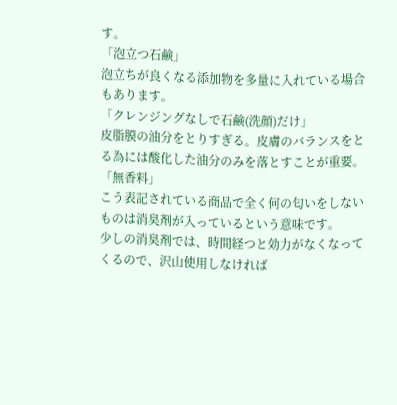す。
「泡立つ石鹸」
泡立ちが良くなる添加物を多量に入れている場合もあります。
「クレンジングなしで石鹸(洗顔)だけ」
皮脂膜の油分をとりすぎる。皮膚のバランスをとる為には酸化した油分のみを落とすことが重要。
「無香料」
こう表記されている商品で全く何の匂いをしないものは消臭剤が入っているという意味です。
少しの消臭剤では、時間経つと効力がなくなってくるので、沢山使用しなければ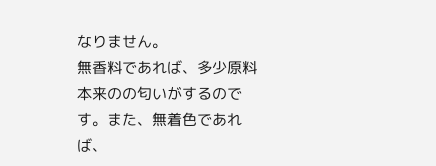なりません。
無香料であれば、多少原料本来のの匂いがするのです。また、無着色であれば、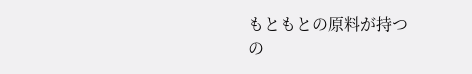もともとの原料が持つ
の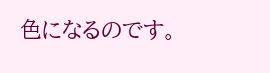色になるのです。